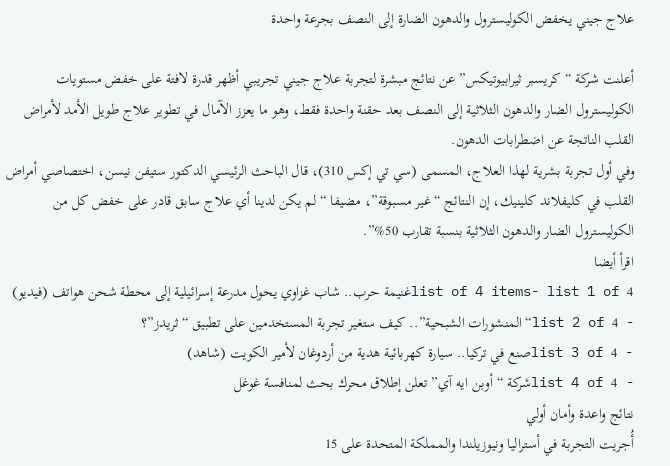علاج جيني يخفض الكوليسترول والدهون الضارة إلى النصف بجرعة واحدة

أعلنت شركة “كريسبر ثيرابيوتيكس” عن نتائج مبشرة لتجربة علاج جيني تجريبي أظهر قدرة لافتة على خفض مستويات الكوليسترول الضار والدهون الثلاثية إلى النصف بعد حقنة واحدة فقط، وهو ما يعزز الآمال في تطوير علاج طويل الأمد لأمراض القلب الناتجة عن اضطرابات الدهون.
وفي أول تجربة بشرية لهذا العلاج، المسمى (سي تي إكس 310)، قال الباحث الرئيسي الدكتور ستيفن نيسن، اختصاصي أمراض القلب في كليفلاند كلينيك، إن النتائج “غير مسبوقة”، مضيفا “لم يكن لدينا أي علاج سابق قادر على خفض كل من الكوليسترول الضار والدهون الثلاثية بنسبة تقارب 50%”.
اقرأ أيضا
list of 4 items- list 1 of 4غنيمة حرب.. شاب غزاوي يحول مدرعة إسرائيلية إلى محطة شحن هواتف (فيديو)
- list 2 of 4“المنشورات الشبحية”.. كيف ستغير تجربة المستخدمين على تطبيق “ثريدز”؟
- list 3 of 4صنع في تركيا.. سيارة كهربائية هدية من أردوغان لأمير الكويت (شاهد)
- list 4 of 4شركة “أوبن ايه آي” تعلن إطلاق محرك بحث لمنافسة غوغل
نتائج واعدة وأمان أولي
أُجريت التجربة في أستراليا ونيوزيلندا والمملكة المتحدة على 15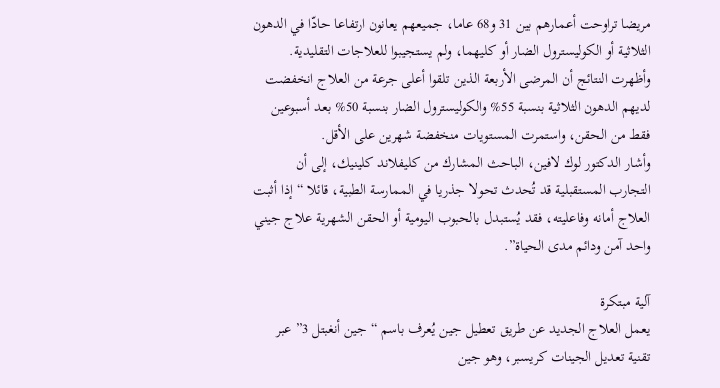مريضا تراوحت أعمارهم بين 31 و68 عاما، جميعهم يعانون ارتفاعا حادّا في الدهون الثلاثية أو الكوليسترول الضار أو كليهما، ولم يستجيبوا للعلاجات التقليدية.
وأظهرت النتائج أن المرضى الأربعة الذين تلقوا أعلى جرعة من العلاج انخفضت لديهم الدهون الثلاثية بنسبة 55% والكوليسترول الضار بنسبة 50% بعد أسبوعين فقط من الحقن، واستمرت المستويات منخفضة شهرين على الأقل.
وأشار الدكتور لوك لافين، الباحث المشارك من كليفلاند كلينيك، إلى أن التجارب المستقبلية قد تُحدث تحولا جذريا في الممارسة الطبية، قائلا “إذا أثبت العلاج أمانه وفاعليته، فقد يُستبدل بالحبوب اليومية أو الحقن الشهرية علاج جيني واحد آمن ودائم مدى الحياة”.

آلية مبتكرة
يعمل العلاج الجديد عن طريق تعطيل جين يُعرف باسم “جين أنغبتل 3” عبر تقنية تعديل الجينات كريسبر، وهو جين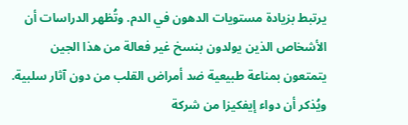يرتبط بزيادة مستويات الدهون في الدم. وتُظهر الدراسات أن الأشخاص الذين يولدون بنسخ غير فعالة من هذا الجين يتمتعون بمناعة طبيعية ضد أمراض القلب من دون آثار سلبية.
ويُذكر أن دواء إيفكيزا من شركة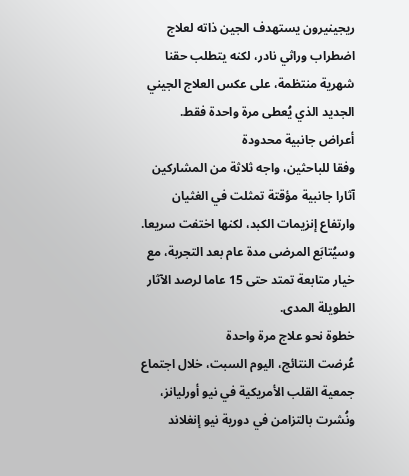ريجينيرون يستهدف الجين ذاته لعلاج اضطراب وراثي نادر، لكنه يتطلب حقنا شهرية منتظمة، على عكس العلاج الجيني الجديد الذي يُعطى مرة واحدة فقط.
أعراض جانبية محدودة
وفقا للباحثين، واجه ثلاثة من المشاركين آثارا جانبية مؤقتة تمثلت في الغثيان وارتفاع إنزيمات الكبد، لكنها اختفت سريعا. وسيُتابَع المرضى مدة عام بعد التجربة، مع خيار متابعة تمتد حتى 15 عاما لرصد الآثار الطويلة المدى.
خطوة نحو علاج مرة واحدة
عُرضت النتائج، اليوم السبت، خلال اجتماع جمعية القلب الأمريكية في نيو أورليانز، ونُشرت بالتزامن في دورية نيو إنغلاند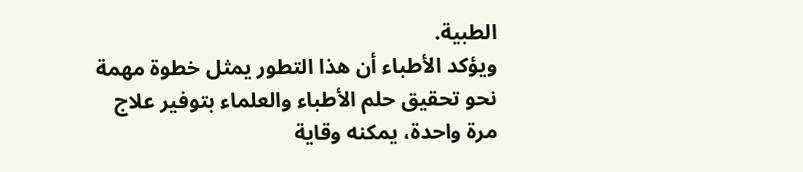الطبية.
ويؤكد الأطباء أن هذا التطور يمثل خطوة مهمة نحو تحقيق حلم الأطباء والعلماء بتوفير علاج مرة واحدة، يمكنه وقاية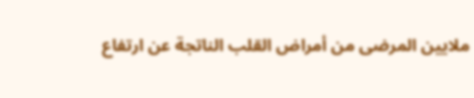ملايين المرضى من أمراض القلب الناتجة عن ارتفاع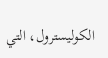الكوليسترول، التي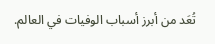تُعَد من أبرز أسباب الوفيات في العالم.